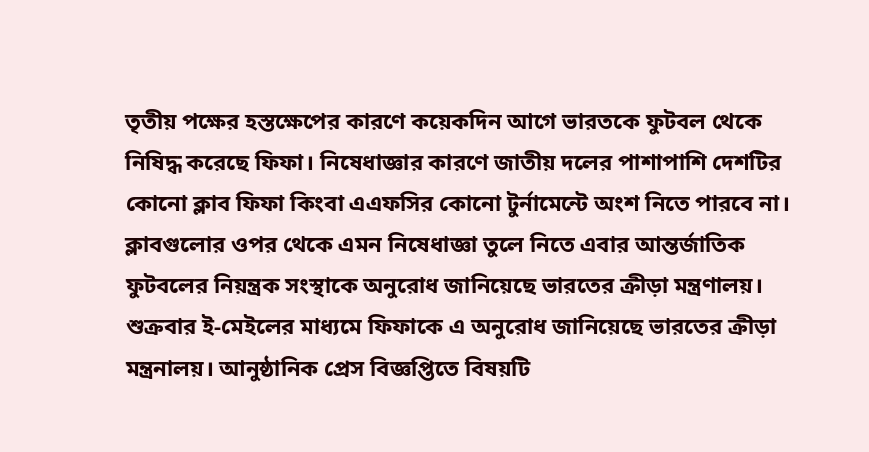তৃতীয় পক্ষের হস্তক্ষেপের কারণে কয়েকদিন আগে ভারতকে ফুটবল থেকে নিষিদ্ধ করেছে ফিফা। নিষেধাজ্ঞার কারণে জাতীয় দলের পাশাপাশি দেশটির কোনো ক্লাব ফিফা কিংবা এএফসির কোনো টুর্নামেন্টে অংশ নিতে পারবে না। ক্লাবগুলোর ওপর থেকে এমন নিষেধাজ্ঞা তুলে নিতে এবার আন্তর্জাতিক ফুটবলের নিয়ন্ত্রক সংস্থাকে অনুরোধ জানিয়েছে ভারতের ক্রীড়া মন্ত্রণালয়।
শুক্রবার ই-মেইলের মাধ্যমে ফিফাকে এ অনুরোধ জানিয়েছে ভারতের ক্রীড়া মন্ত্রনালয়। আনুষ্ঠানিক প্রেস বিজ্ঞপ্তিতে বিষয়টি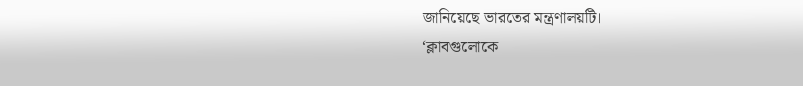জানিয়েছে ভারতের মন্ত্রণালয়টি।
‘ক্লাবগুলোকে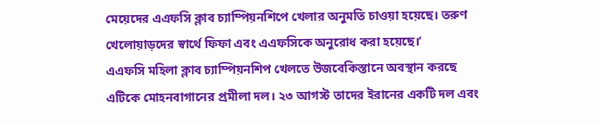মেয়েদের এএফসি ক্লাব চ্যাম্পিয়নশিপে খেলার অনুমতি চাওয়া হয়েছে। তরুণ খেলোয়াড়দের স্বার্থে ফিফা এবং এএফসিকে অনুরোধ করা হয়েছে।‘
এএফসি মহিলা ক্লাব চ্যাম্পিয়নশিপ খেলতে উজবেকিস্তানে অবস্থান করছে এটিকে মোহনবাগানের প্রমীলা দল। ২৩ আগস্ট তাদের ইরানের একটি দল এবং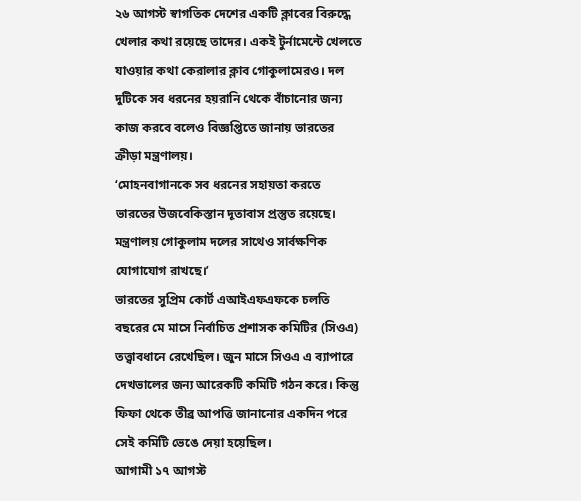২৬ আগস্ট স্বাগতিক দেশের একটি ক্লাবের বিরুদ্ধে খেলার কথা রয়েছে তাদের। একই টুর্নামেন্টে খেলতে যাওয়ার কথা কেরালার ক্লাব গোকুলামেরও। দল দুটিকে সব ধরনের হয়রানি থেকে বাঁচানোর জন্য কাজ করবে বলেও বিজ্ঞপ্তিতে জানায় ভারতের ক্রীড়া মন্ত্রণালয়।
‘মোহনবাগানকে সব ধরনের সহায়তা করতে ভারতের উজবেকিস্তান দূতাবাস প্রস্তুত রয়েছে। মন্ত্রণালয় গোকুলাম দলের সাথেও সার্বক্ষণিক যোগাযোগ রাখছে।’
ভারতের সুপ্রিম কোর্ট এআইএফএফকে চলতি বছরের মে মাসে নির্বাচিত প্রশাসক কমিটির (সিওএ) তত্ত্বাবধানে রেখেছিল। জুন মাসে সিওএ এ ব্যাপারে দেখভালের জন্য আরেকটি কমিটি গঠন করে। কিন্তু ফিফা থেকে তীব্র আপত্তি জানানোর একদিন পরে সেই কমিটি ভেঙে দেয়া হয়েছিল।
আগামী ১৭ আগস্ট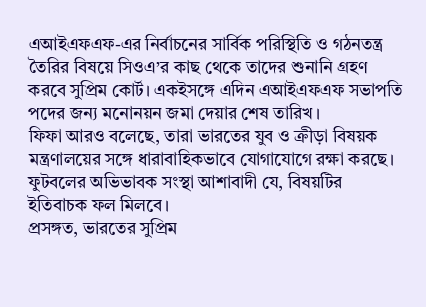এআইএফএফ-এর নির্বাচনের সার্বিক পরিস্থিতি ও গঠনতন্ত্র তৈরির বিষয়ে সিওএ’র কাছ থেকে তাদের শুনানি গ্রহণ করবে সুপ্রিম কোর্ট। একইসঙ্গে এদিন এআইএফএফ সভাপতি পদের জন্য মনোনয়ন জমা দেয়ার শেষ তারিখ।
ফিফা আরও বলেছে, তারা ভারতের যুব ও ক্রীড়া বিষয়ক মন্ত্রণালয়ের সঙ্গে ধারাবাহিকভাবে যোগাযোগে রক্ষা করছে। ফুটবলের অভিভাবক সংস্থা আশাবাদী যে, বিষয়টির ইতিবাচক ফল মিলবে।
প্রসঙ্গত, ভারতের সুপ্রিম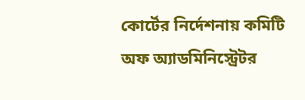কোর্টের নির্দেশনায় কমিটি অফ অ্যাডমিনিস্ট্রেটর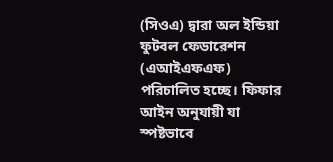(সিওএ) দ্বারা অল ইন্ডিয়া ফুটবল ফেডারেশন (এআইএফএফ) পরিচালিত হচ্ছে। ফিফার আইন অনুযায়ী যা স্পষ্টভাবে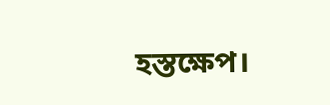হস্তক্ষেপ।